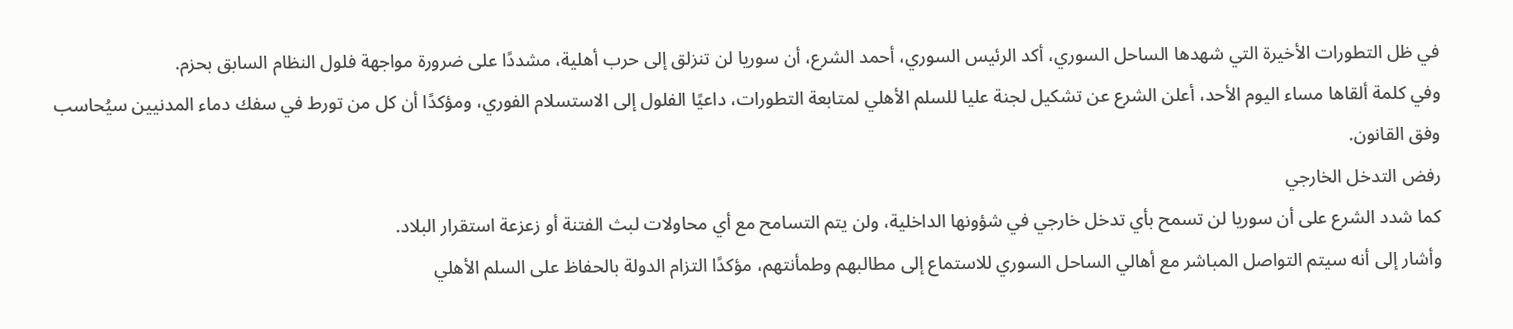في ظل التطورات الأخيرة التي شهدها الساحل السوري، أكد الرئيس السوري، أحمد الشرع، أن سوريا لن تنزلق إلى حرب أهلية، مشددًا على ضرورة مواجهة فلول النظام السابق بحزم.
وفي كلمة ألقاها مساء اليوم الأحد، أعلن الشرع عن تشكيل لجنة عليا للسلم الأهلي لمتابعة التطورات، داعيًا الفلول إلى الاستسلام الفوري، ومؤكدًا أن كل من تورط في سفك دماء المدنيين سيُحاسب وفق القانون.
رفض التدخل الخارجي
كما شدد الشرع على أن سوريا لن تسمح بأي تدخل خارجي في شؤونها الداخلية، ولن يتم التسامح مع أي محاولات لبث الفتنة أو زعزعة استقرار البلاد.
وأشار إلى أنه سيتم التواصل المباشر مع أهالي الساحل السوري للاستماع إلى مطالبهم وطمأنتهم، مؤكدًا التزام الدولة بالحفاظ على السلم الأهلي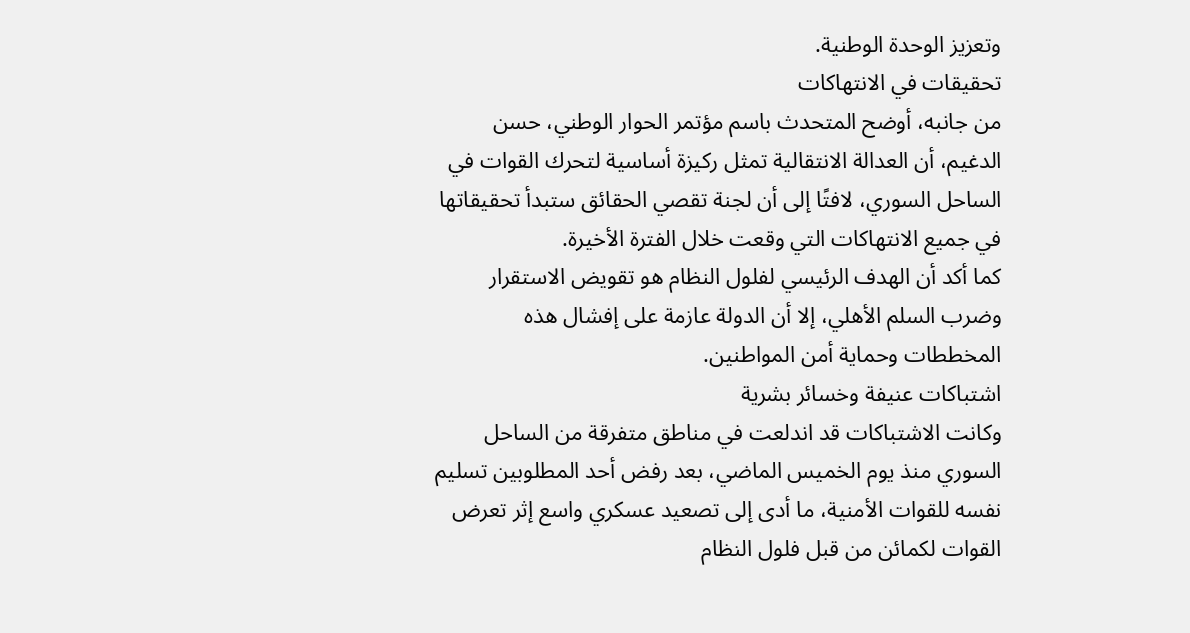وتعزيز الوحدة الوطنية.
تحقيقات في الانتهاكات
من جانبه، أوضح المتحدث باسم مؤتمر الحوار الوطني، حسن الدغيم، أن العدالة الانتقالية تمثل ركيزة أساسية لتحرك القوات في الساحل السوري، لافتًا إلى أن لجنة تقصي الحقائق ستبدأ تحقيقاتها في جميع الانتهاكات التي وقعت خلال الفترة الأخيرة.
كما أكد أن الهدف الرئيسي لفلول النظام هو تقويض الاستقرار وضرب السلم الأهلي، إلا أن الدولة عازمة على إفشال هذه المخططات وحماية أمن المواطنين.
اشتباكات عنيفة وخسائر بشرية
وكانت الاشتباكات قد اندلعت في مناطق متفرقة من الساحل السوري منذ يوم الخميس الماضي، بعد رفض أحد المطلوبين تسليم نفسه للقوات الأمنية، ما أدى إلى تصعيد عسكري واسع إثر تعرض القوات لكمائن من قبل فلول النظام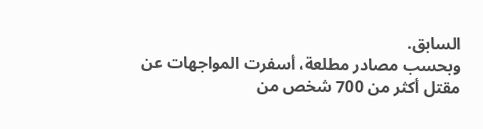السابق.
وبحسب مصادر مطلعة، أسفرت المواجهات عن مقتل أكثر من 700 شخص من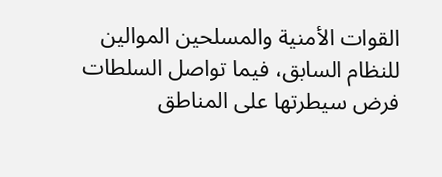القوات الأمنية والمسلحين الموالين للنظام السابق، فيما تواصل السلطات فرض سيطرتها على المناطق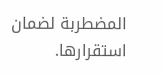المضطربة لضمان استقرارها.